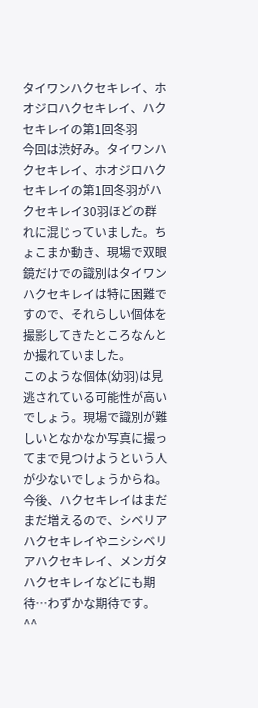タイワンハクセキレイ、ホオジロハクセキレイ、ハクセキレイの第1回冬羽
今回は渋好み。タイワンハクセキレイ、ホオジロハクセキレイの第1回冬羽がハクセキレイ30羽ほどの群れに混じっていました。ちょこまか動き、現場で双眼鏡だけでの識別はタイワンハクセキレイは特に困難ですので、それらしい個体を撮影してきたところなんとか撮れていました。
このような個体(幼羽)は見逃されている可能性が高いでしょう。現場で識別が難しいとなかなか写真に撮ってまで見つけようという人が少ないでしょうからね。
今後、ハクセキレイはまだまだ増えるので、シベリアハクセキレイやニシシベリアハクセキレイ、メンガタハクセキレイなどにも期待…わずかな期待です。^^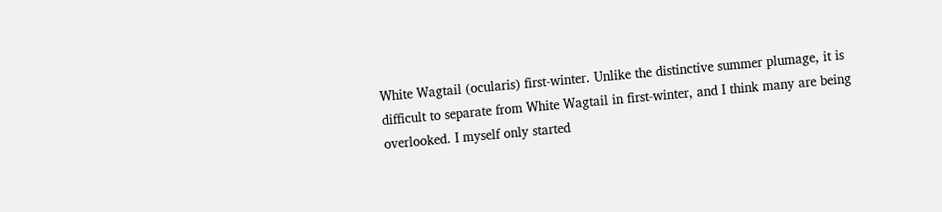White Wagtail (ocularis) first-winter. Unlike the distinctive summer plumage, it is difficult to separate from White Wagtail in first-winter, and I think many are being overlooked. I myself only started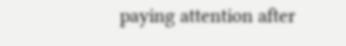paying attention after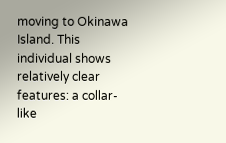moving to Okinawa Island. This individual shows relatively clear features: a collar-like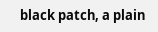black patch, a plain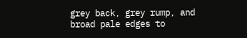grey back, grey rump, and broad pale edges to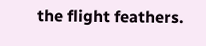the flight feathers.